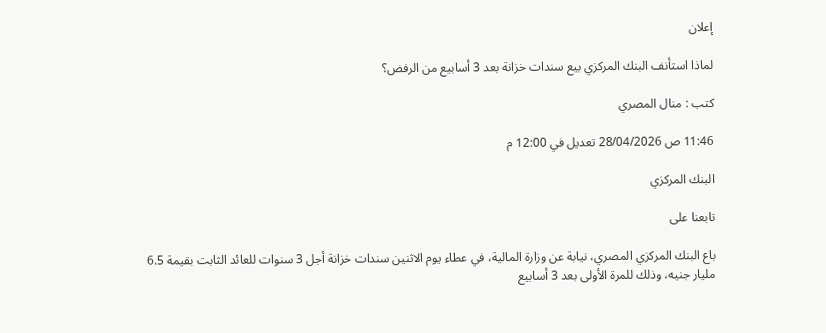إعلان

لماذا استأنف البنك المركزي بيع سندات خزانة بعد 3 أسابيع من الرفض؟

كتب : منال المصري

11:46 ص 28/04/2026 تعديل في 12:00 م

البنك المركزي

تابعنا على

باع البنك المركزي المصري، نيابة عن وزارة المالية، في عطاء يوم الاثنين سندات خزانة أجل 3 سنوات للعائد الثابت بقيمة 6.5 مليار جنيه، وذلك للمرة الأولى بعد 3 أسابيع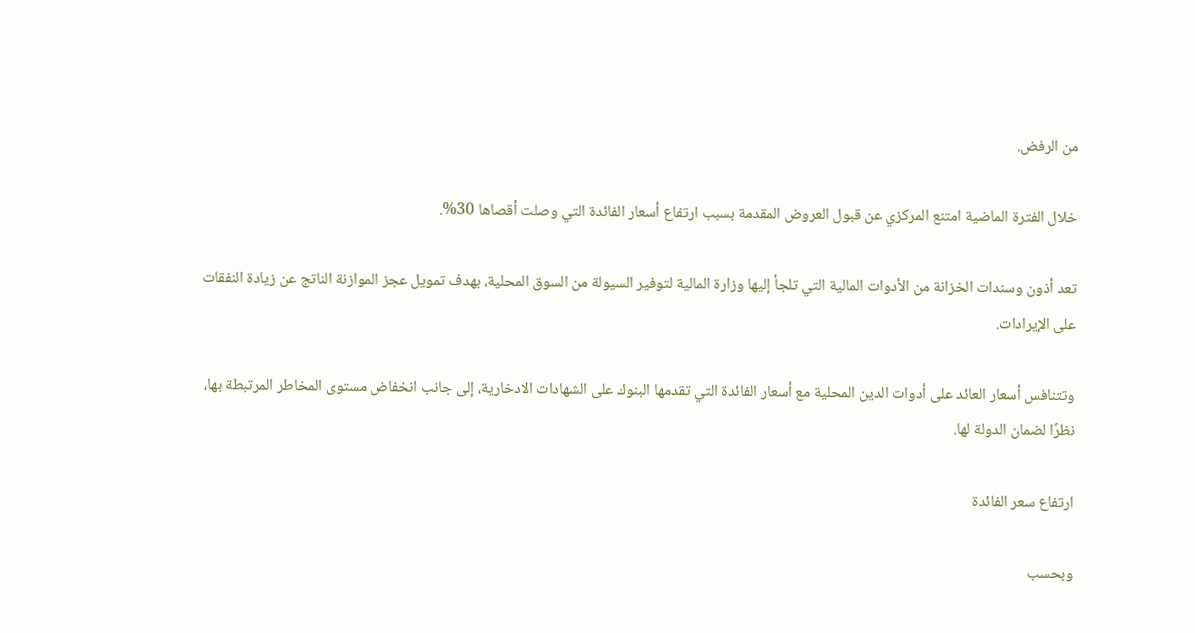من الرفض.

خلال الفترة الماضية امتنع المركزي عن قبول العروض المقدمة بسبب ارتفاع أسعار الفائدة التي وصلت أقصاها 30%.

تعد أذون وسندات الخزانة من الأدوات المالية التي تلجأ إليها وزارة المالية لتوفير السيولة من السوق المحلية، بهدف تمويل عجز الموازنة الناتج عن زيادة النفقات على الإيرادات.

وتتنافس أسعار العائد على أدوات الدين المحلية مع أسعار الفائدة التي تقدمها البنوك على الشهادات الادخارية، إلى جانب انخفاض مستوى المخاطر المرتبطة بها، نظرًا لضمان الدولة لها.

ارتفاع سعر الفائدة

وبحسب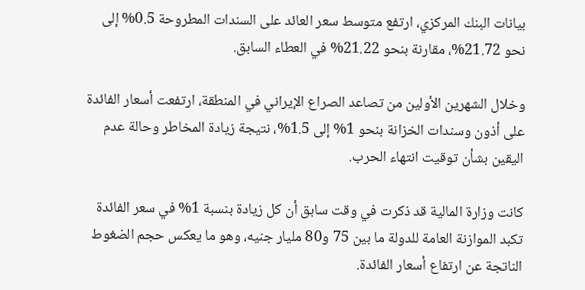بيانات البنك المركزي، ارتفع متوسط سعر العائد على السندات المطروحة 0.5% إلى نحو 21.72%، مقارنة بنحو 21.22% في العطاء السابق.

وخلال الشهرين الأولين من تصاعد الصراع الإيراني في المنطقة، ارتفعت أسعار الفائدة على أذون وسندات الخزانة بنحو 1% إلى 1.5%، نتيجة زيادة المخاطر وحالة عدم اليقين بشأن توقيت انتهاء الحرب.

كانت وزارة المالية قد ذكرت في وقت سابق أن كل زيادة بنسبة 1% في سعر الفائدة تكبد الموازنة العامة للدولة ما بين 75 و80 مليار جنيه، وهو ما يعكس حجم الضغوط الناتجة عن ارتفاع أسعار الفائدة.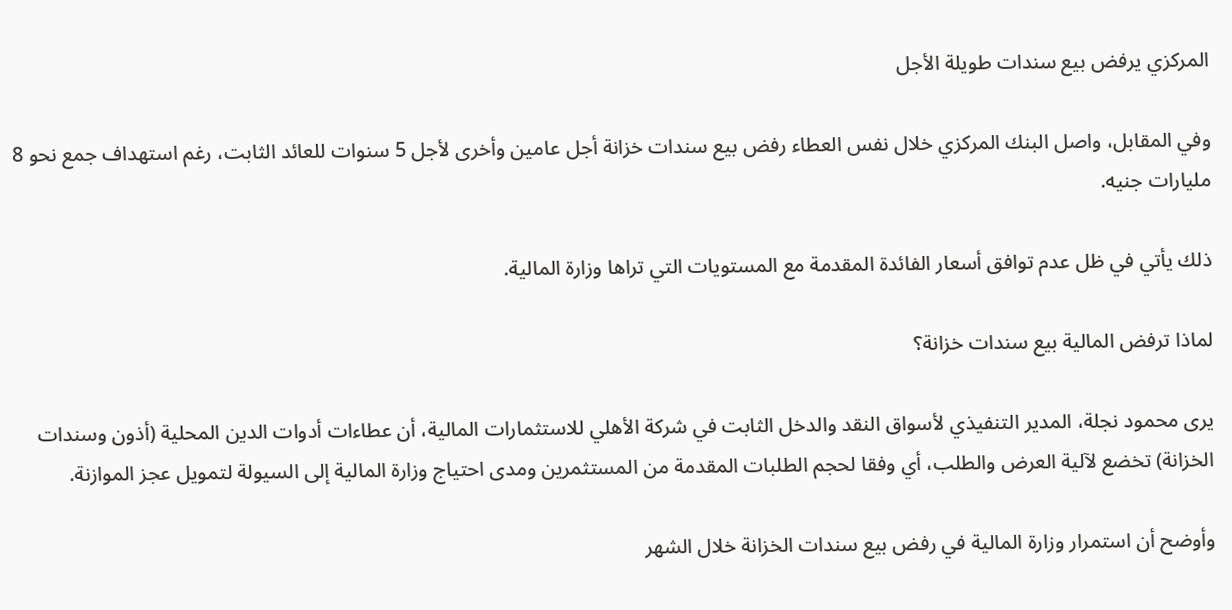المركزي يرفض بيع سندات طويلة الأجل

وفي المقابل، واصل البنك المركزي خلال نفس العطاء رفض بيع سندات خزانة أجل عامين وأخرى لأجل 5 سنوات للعائد الثابت، رغم استهداف جمع نحو 8 مليارات جنيه.

ذلك يأتي في ظل عدم توافق أسعار الفائدة المقدمة مع المستويات التي تراها وزارة المالية.

لماذا ترفض المالية بيع سندات خزانة؟

يرى محمود نجلة، المدير التنفيذي لأسواق النقد والدخل الثابت في شركة الأهلي للاستثمارات المالية، أن عطاءات أدوات الدين المحلية (أذون وسندات الخزانة) تخضع لآلية العرض والطلب، أي وفقا لحجم الطلبات المقدمة من المستثمرين ومدى احتياج وزارة المالية إلى السيولة لتمويل عجز الموازنة.

وأوضح أن استمرار وزارة المالية في رفض بيع سندات الخزانة خلال الشهر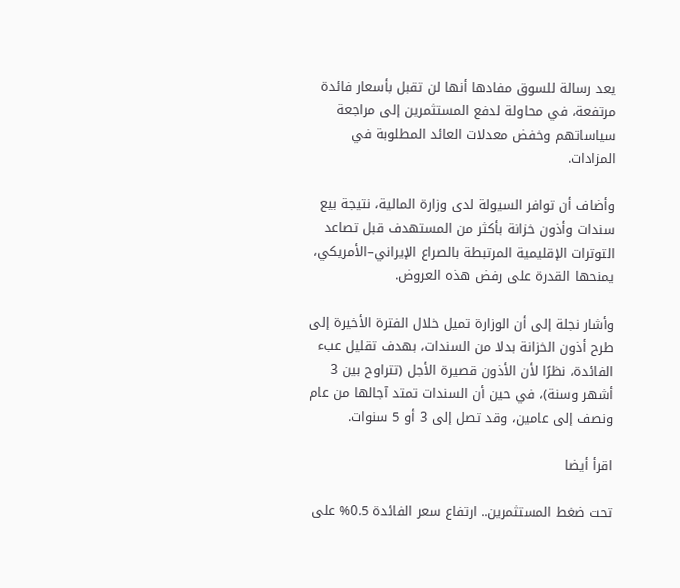يعد رسالة للسوق مفادها أنها لن تقبل بأسعار فائدة مرتفعة، في محاولة لدفع المستثمرين إلى مراجعة سياساتهم وخفض معدلات العائد المطلوبة في المزادات.

وأضاف أن توافر السيولة لدى وزارة المالية، نتيجة بيع سندات وأذون خزانة بأكثر من المستهدف قبل تصاعد التوترات الإقليمية المرتبطة بالصراع الإيراني–الأمريكي، يمنحها القدرة على رفض هذه العروض.

وأشار نجلة إلى أن الوزارة تميل خلال الفترة الأخيرة إلى طرح أذون الخزانة بدلا من السندات، بهدف تقليل عبء الفائدة، نظرًا لأن الأذون قصيرة الأجل (تتراوح بين 3 أشهر وسنة)، في حين أن السندات تمتد آجالها من عام ونصف إلى عامين، وقد تصل إلى 3 أو 5 سنوات.

اقرأ أيضا

تحت ضغط المستثمرين.. ارتفاع سعر الفائدة 0.5% على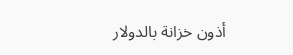أذون خزانة بالدولار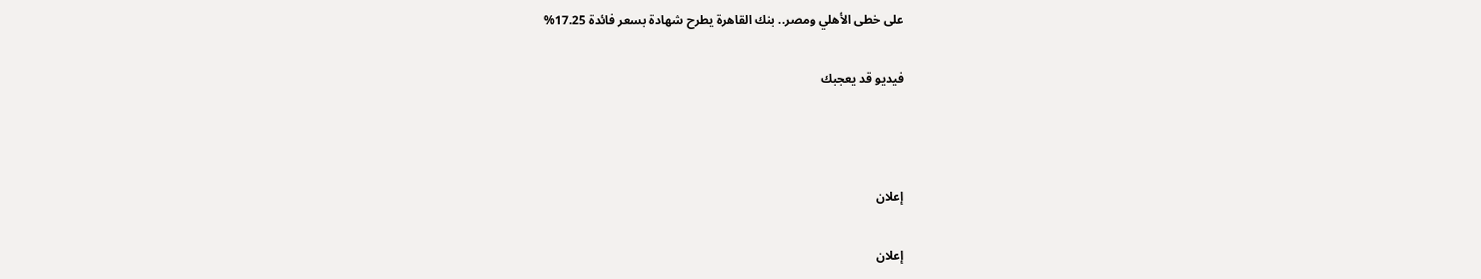على خطى الأهلي ومصر.. بنك القاهرة يطرح شهادة بسعر فائدة 17.25%

فيديو قد يعجبك



إعلان

إعلان